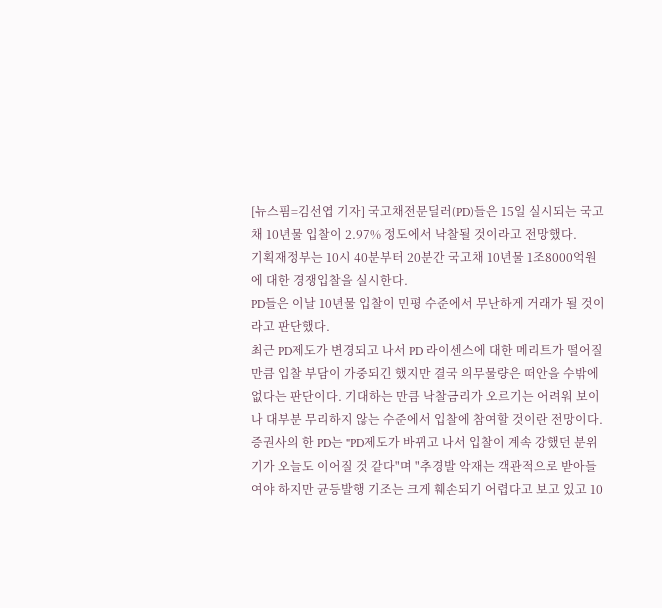[뉴스핌=김선엽 기자] 국고채전문딜러(PD)들은 15일 실시되는 국고채 10년물 입찰이 2.97% 정도에서 낙찰될 것이라고 전망했다.
기획재정부는 10시 40분부터 20분간 국고채 10년물 1조8000억원에 대한 경쟁입찰을 실시한다.
PD들은 이날 10년물 입찰이 민평 수준에서 무난하게 거래가 될 것이라고 판단했다.
최근 PD제도가 변경되고 나서 PD 라이센스에 대한 메리트가 떨어질 만큼 입찰 부담이 가중되긴 했지만 결국 의무물량은 떠안을 수밖에 없다는 판단이다. 기대하는 만큼 낙찰금리가 오르기는 어려워 보이나 대부분 무리하지 않는 수준에서 입찰에 참여할 것이란 전망이다.
증권사의 한 PD는 "PD제도가 바뀌고 나서 입찰이 계속 강했던 분위기가 오늘도 이어질 것 같다"며 "추경발 악재는 객관적으로 받아들여야 하지만 균등발행 기조는 크게 훼손되기 어렵다고 보고 있고 10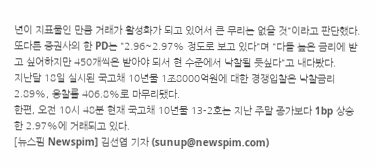년이 지표물인 만큼 거래가 활성화가 되고 있어서 큰 무리는 없을 것"이라고 판단했다.
또다른 증권사의 한 PD는 "2.96~2.97% 정도로 보고 있다"며 "다들 높은 금리에 받고 싶어하지만 450개씩은 받아야 되서 현 수준에서 낙찰될 듯싶다"고 내다봤다.
지난달 18일 실시된 국고채 10년물 1조8000억원에 대한 경쟁입찰은 낙찰금리 2.89%, 응찰률 406.8%로 마무리됐다.
한편, 오전 10시 48분 현재 국고채 10년물 13-2호는 지난 주말 종가보다 1bp 상승한 2.97%에 거래되고 있다.
[뉴스핌 Newspim] 김선엽 기자 (sunup@newspim.com)